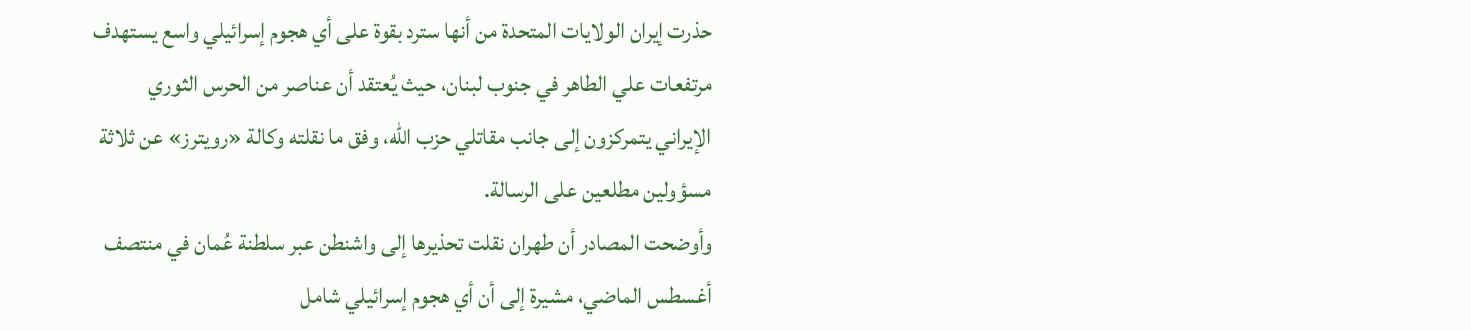حذرت إيران الولايات المتحدة من أنها سترد بقوة على أي هجوم إسرائيلي واسع يستهدف مرتفعات علي الطاهر في جنوب لبنان، حيث يُعتقد أن عناصر من الحرس الثوري الإيراني يتمركزون إلى جانب مقاتلي حزب الله، وفق ما نقلته وكالة «رويترز» عن ثلاثة مسؤولين مطلعين على الرسالة.
وأوضحت المصادر أن طهران نقلت تحذيرها إلى واشنطن عبر سلطنة عُمان في منتصف أغسطس الماضي، مشيرة إلى أن أي هجوم إسرائيلي شامل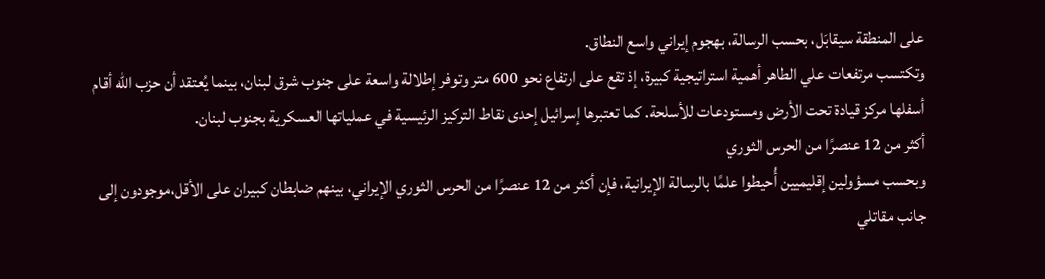على المنطقة سيقابَل، بحسب الرسالة، بهجوم إيراني واسع النطاق.
وتكتسب مرتفعات علي الطاهر أهمية استراتيجية كبيرة، إذ تقع على ارتفاع نحو 600 متر وتوفر إطلالة واسعة على جنوب شرق لبنان، بينما يُعتقد أن حزب الله أقام أسفلها مركز قيادة تحت الأرض ومستودعات للأسلحة. كما تعتبرها إسرائيل إحدى نقاط التركيز الرئيسية في عملياتها العسكرية بجنوب لبنان.
أكثر من 12 عنصرًا من الحرس الثوري
وبحسب مسؤولين إقليميين أُحيطوا علمًا بالرسالة الإيرانية، فإن أكثر من 12 عنصرًا من الحرس الثوري الإيراني، بينهم ضابطان كبيران على الأقل،موجودون إلى جانب مقاتلي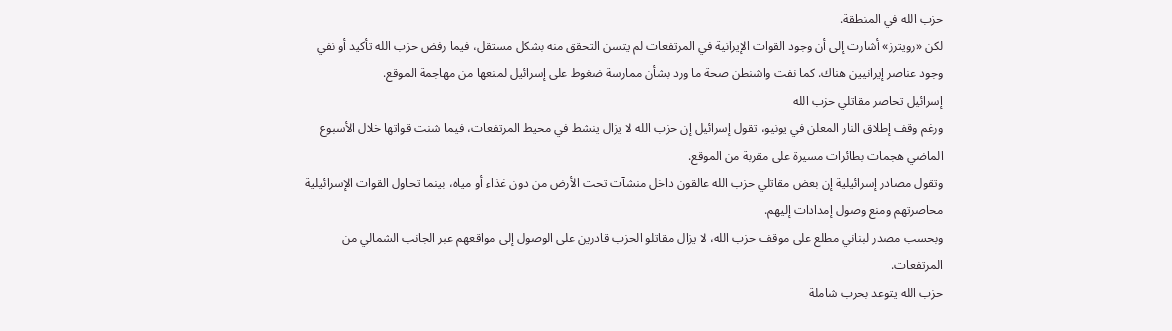حزب الله في المنطقة.
لكن «رويترز» أشارت إلى أن وجود القوات الإيرانية في المرتفعات لم يتسن التحقق منه بشكل مستقل، فيما رفض حزب الله تأكيد أو نفي وجود عناصر إيرانيين هناك. كما نفت واشنطن صحة ما ورد بشأن ممارسة ضغوط على إسرائيل لمنعها من مهاجمة الموقع.
إسرائيل تحاصر مقاتلي حزب الله
ورغم وقف إطلاق النار المعلن في يونيو، تقول إسرائيل إن حزب الله لا يزال ينشط في محيط المرتفعات، فيما شنت قواتها خلال الأسبوع الماضي هجمات بطائرات مسيرة على مقربة من الموقع.
وتقول مصادر إسرائيلية إن بعض مقاتلي حزب الله عالقون داخل منشآت تحت الأرض من دون غذاء أو مياه، بينما تحاول القوات الإسرائيلية محاصرتهم ومنع وصول إمدادات إليهم.
وبحسب مصدر لبناني مطلع على موقف حزب الله، لا يزال مقاتلو الحزب قادرين على الوصول إلى مواقعهم عبر الجانب الشمالي من المرتفعات.
حزب الله يتوعد بحرب شاملة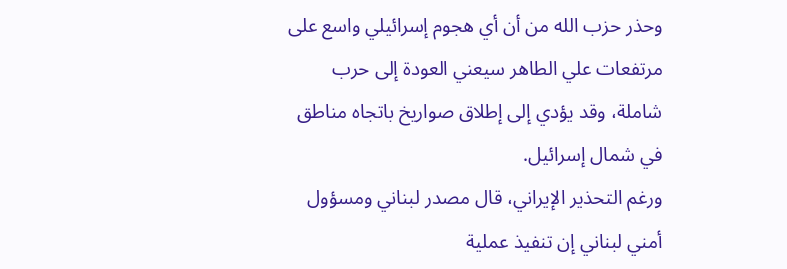وحذر حزب الله من أن أي هجوم إسرائيلي واسع على مرتفعات علي الطاهر سيعني العودة إلى حرب شاملة، وقد يؤدي إلى إطلاق صواريخ باتجاه مناطق في شمال إسرائيل.
ورغم التحذير الإيراني، قال مصدر لبناني ومسؤول أمني لبناني إن تنفيذ عملية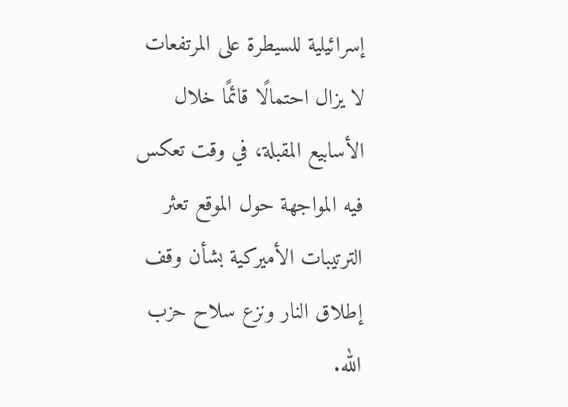إسرائيلية للسيطرة على المرتفعات لا يزال احتمالًا قائمًا خلال الأسابيع المقبلة، في وقت تعكس فيه المواجهة حول الموقع تعثر الترتيبات الأميركية بشأن وقف إطلاق النار ونزع سلاح حزب الله.